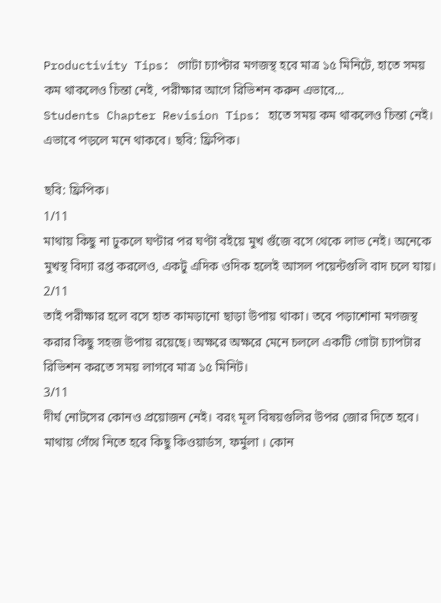Productivity Tips: গোটা চ্যাপ্টার মগজস্থ হবে মাত্র ১৫ মিনিটে, হাতে সময় কম থাকলেও চিন্তা নেই, পরীক্ষার আগে রিভিশন করুন এভাবে…
Students Chapter Revision Tips: হাতে সময় কম থাকলেও চিন্তা নেই। এভাবে পড়লে মনে থাকবে। ছবি: ফ্রিপিক।

ছবি: ফ্রিপিক।
1/11
মাথায় কিছু না ঢুকলে ঘণ্টার পর ঘণ্টা বইয়ে মুখ গুঁজে বসে থেকে লাভ নেই। অনেকে মুখস্থ বিদ্যা রপ্ত করলেও, একটু এদিক ওদিক হলেই আসল পয়েন্টগুলি বাদ চলে যায়।
2/11
তাই পরীক্ষার হলে বসে হাত কামড়ানো ছাড়া উপায় থাকা। তবে পড়াশোনা মগজস্থ করার কিছু সহজ উপায় রয়েছে। অক্ষরে অক্ষরে মেনে চললে একটি গোটা চ্যাপটার রিভিশন করতে সময় লাগবে মাত্র ১৫ মিনিট।
3/11
দীর্ঘ নোটসের কোনও প্রয়োজন নেই। বরং মূল বিষয়গুলির উপর জোর দিতে হবে। মাথায় গেঁথে নিতে হবে কিছু কিওয়ার্ডস, ফর্মুলা । কোন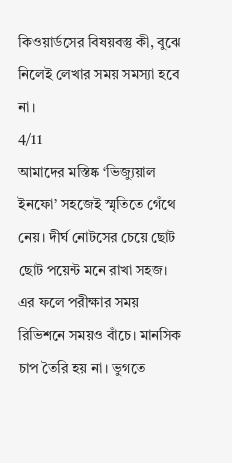কিওয়ার্ডসের বিষয়বস্তু কী, বুঝে নিলেই লেখার সময় সমস্যা হবে না।
4/11
আমাদের মস্তিষ্ক ‘ভিজ্যুয়াল ইনফো’ সহজেই স্মৃতিতে গেঁথে নেয়। দীর্ঘ নোটসের চেয়ে ছোট ছোট পয়েন্ট মনে রাখা সহজ। এর ফলে পরীক্ষার সময় রিভিশনে সময়ও বাঁচে। মানসিক চাপ তৈরি হয় না। ভুগতে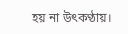হয় না উৎকণ্ঠায়।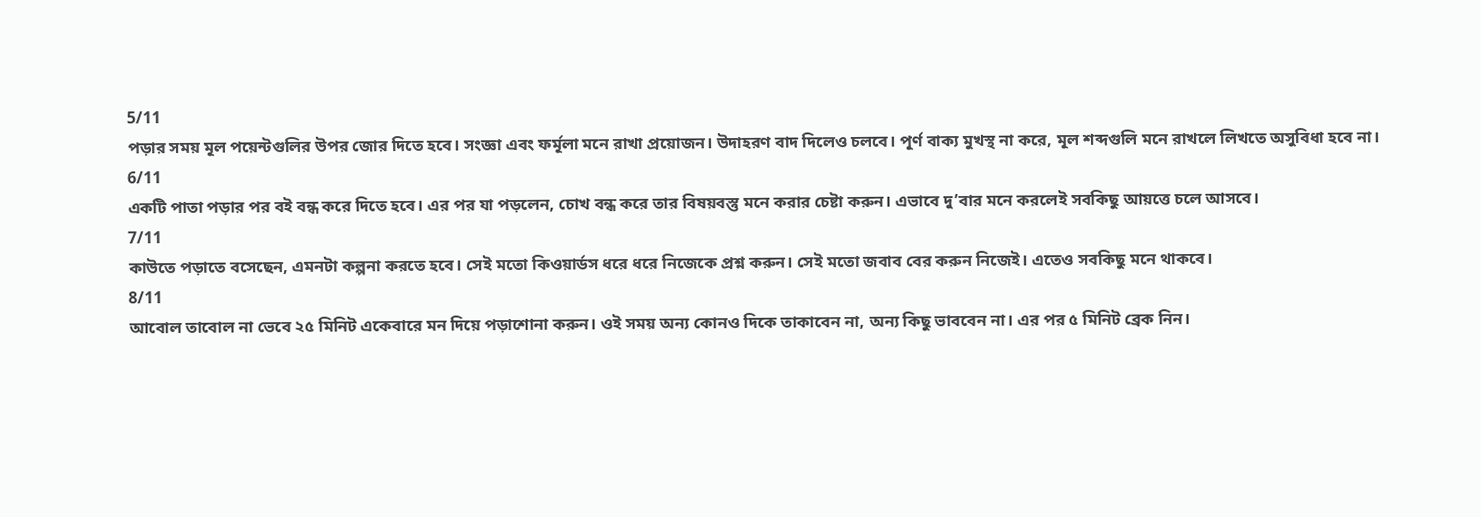5/11
পড়ার সময় মূল পয়েন্টগুলির উপর জোর দিতে হবে। সংজ্ঞা এবং ফর্মূলা মনে রাখা প্রয়োজন। উদাহরণ বাদ দিলেও চলবে। পূর্ণ বাক্য মুখস্থ না করে, মূল শব্দগুলি মনে রাখলে লিখতে অসুবিধা হবে না।
6/11
একটি পাতা পড়ার পর বই বন্ধ করে দিতে হবে। এর পর যা পড়লেন, চোখ বন্ধ করে তার বিষয়বস্তু মনে করার চেষ্টা করুন। এভাবে দু’বার মনে করলেই সবকিছু আয়ত্তে চলে আসবে।
7/11
কাউতে পড়াতে বসেছেন, এমনটা কল্পনা করতে হবে। সেই মতো কিওয়ার্ডস ধরে ধরে নিজেকে প্রশ্ন করুন। সেই মতো জবাব বের করুন নিজেই। এতেও সবকিছু মনে থাকবে।
8/11
আবোল তাবোল না ভেবে ২৫ মিনিট একেবারে মন দিয়ে পড়াশোনা করুন। ওই সময় অন্য কোনও দিকে তাকাবেন না, অন্য কিছু ভাববেন না। এর পর ৫ মিনিট ব্রেক নিন।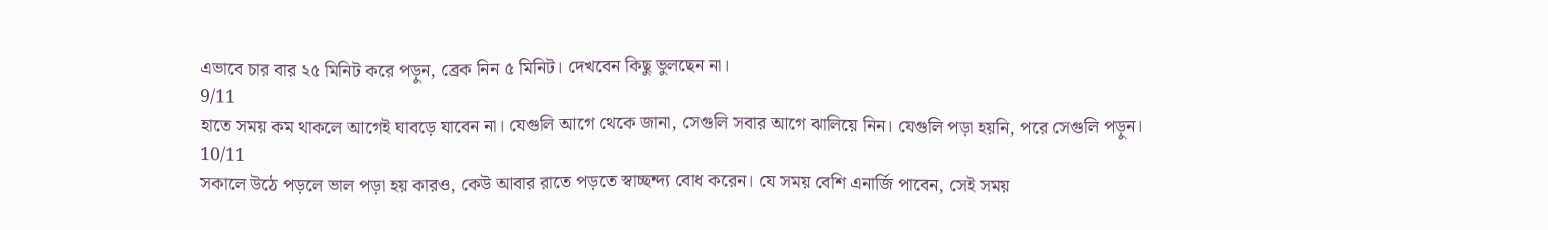এভাবে চার বার ২৫ মিনিট করে পড়ুন, ব্রেক নিন ৫ মিনিট। দেখবেন কিছু ভুলছেন না।
9/11
হাতে সময় কম থাকলে আগেই ঘাবড়ে যাবেন না। যেগুলি আগে থেকে জানা, সেগুলি সবার আগে ঝালিয়ে নিন। যেগুলি পড়া হয়নি, পরে সেগুলি পড়ুন।
10/11
সকালে উঠে পড়লে ভাল পড়া হয় কারও, কেউ আবার রাতে পড়তে স্বাচ্ছন্দ্য বোধ করেন। যে সময় বেশি এনার্জি পাবেন, সেই সময়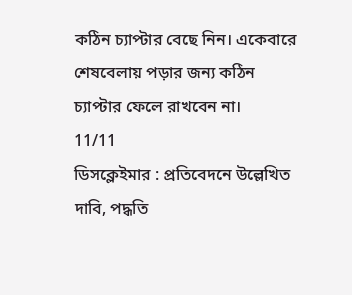কঠিন চ্যাপ্টার বেছে নিন। একেবারে শেষবেলায় পড়ার জন্য কঠিন চ্যাপ্টার ফেলে রাখবেন না।
11/11
ডিসক্লেইমার : প্রতিবেদনে উল্লেখিত দাবি, পদ্ধতি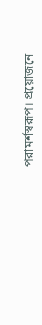পরামর্শস্বরূপ। প্রয়োজনে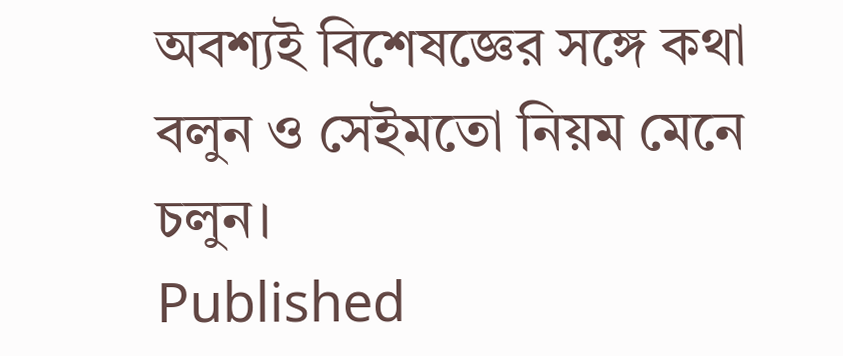অবশ্যই বিশেষজ্ঞের সঙ্গে কথা বলুন ও সেইমতো নিয়ম মেনে চলুন।
Published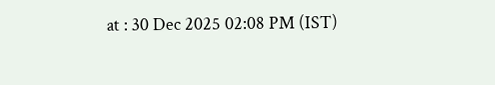at : 30 Dec 2025 02:08 PM (IST)